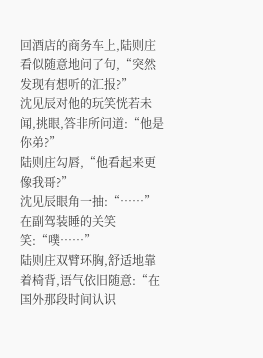回酒店的商务车上,陆则庄看似随意地问了句,“突然发现有想听的汇报?”
沈见辰对他的玩笑恍若未闻,挑眼,答非所问道:“他是你弟?”
陆则庄勾唇,“他看起来更像我哥?”
沈见辰眼角一抽:“……”
在副驾装睡的关笑笑:“噗……”
陆则庄双臂环胸,舒适地靠着椅背,语气依旧随意:“在国外那段时间认识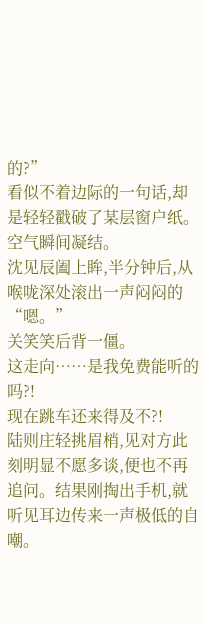的?”
看似不着边际的一句话,却是轻轻戳破了某层窗户纸。
空气瞬间凝结。
沈见辰阖上眸,半分钟后,从喉咙深处滚出一声闷闷的“嗯。”
关笑笑后背一僵。
这走向……是我免费能听的吗?!
现在跳车还来得及不?!
陆则庄轻挑眉梢,见对方此刻明显不愿多谈,便也不再追问。结果刚掏出手机,就听见耳边传来一声极低的自嘲。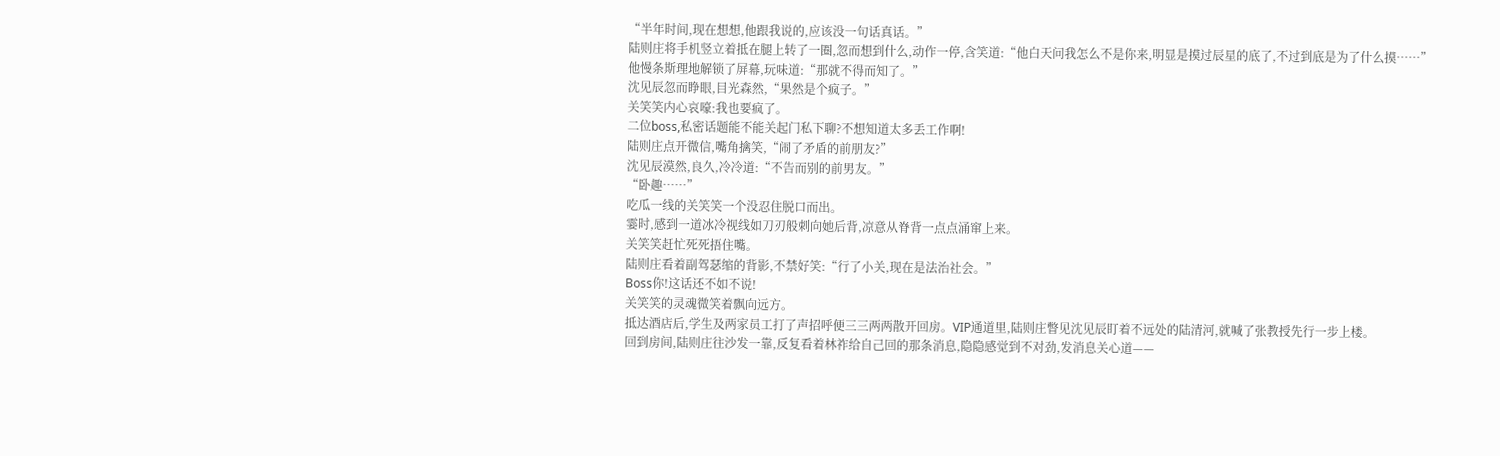“半年时间,现在想想,他跟我说的,应该没一句话真话。”
陆则庄将手机竖立着抵在腿上转了一圈,忽而想到什么,动作一停,含笑道:“他白天问我怎么不是你来,明显是摸过辰星的底了,不过到底是为了什么摸……”
他慢条斯理地解锁了屏幕,玩味道:“那就不得而知了。”
沈见辰忽而睁眼,目光森然,“果然是个疯子。”
关笑笑内心哀嚎:我也要疯了。
二位boss,私密话题能不能关起门私下聊?不想知道太多丢工作啊!
陆则庄点开微信,嘴角擒笑,“闹了矛盾的前朋友?”
沈见辰漠然,良久,冷冷道:“不告而别的前男友。”
“卧趣……”
吃瓜一线的关笑笑一个没忍住脱口而出。
霎时,感到一道冰冷视线如刀刃般刺向她后背,凉意从脊背一点点涌窜上来。
关笑笑赶忙死死捂住嘴。
陆则庄看着副驾瑟缩的背影,不禁好笑:“行了小关,现在是法治社会。”
Boss你!这话还不如不说!
关笑笑的灵魂微笑着飘向远方。
抵达酒店后,学生及两家员工打了声招呼便三三两两散开回房。VIP通道里,陆则庄瞥见沈见辰盯着不远处的陆清河,就喊了张教授先行一步上楼。
回到房间,陆则庄往沙发一靠,反复看着林祚给自己回的那条消息,隐隐感觉到不对劲,发消息关心道——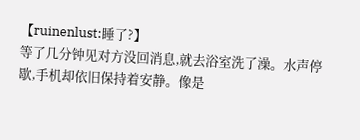【ruinenlust:睡了?】
等了几分钟见对方没回消息,就去浴室洗了澡。水声停歇,手机却依旧保持着安静。像是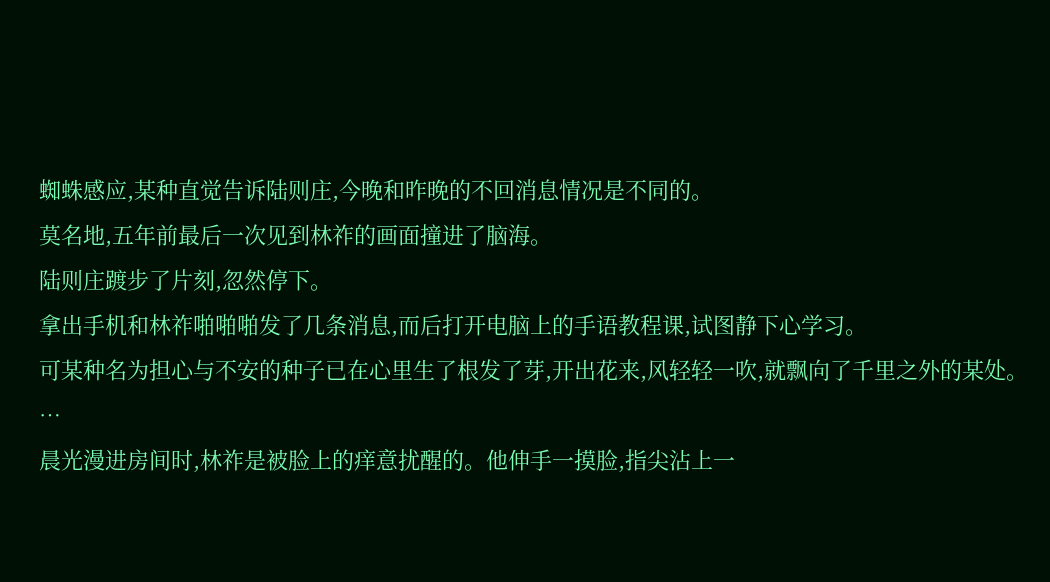蜘蛛感应,某种直觉告诉陆则庄,今晚和昨晚的不回消息情况是不同的。
莫名地,五年前最后一次见到林祚的画面撞进了脑海。
陆则庄踱步了片刻,忽然停下。
拿出手机和林祚啪啪啪发了几条消息,而后打开电脑上的手语教程课,试图静下心学习。
可某种名为担心与不安的种子已在心里生了根发了芽,开出花来,风轻轻一吹,就飘向了千里之外的某处。
…
晨光漫进房间时,林祚是被脸上的痒意扰醒的。他伸手一摸脸,指尖沾上一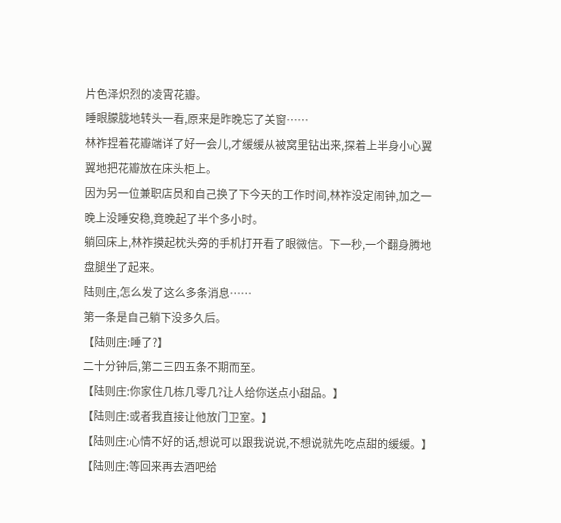片色泽炽烈的凌霄花瓣。
睡眼朦胧地转头一看,原来是昨晚忘了关窗……
林祚捏着花瓣端详了好一会儿,才缓缓从被窝里钻出来,探着上半身小心翼翼地把花瓣放在床头柜上。
因为另一位兼职店员和自己换了下今天的工作时间,林祚没定闹钟,加之一晚上没睡安稳,竟晚起了半个多小时。
躺回床上,林祚摸起枕头旁的手机打开看了眼微信。下一秒,一个翻身腾地盘腿坐了起来。
陆则庄,怎么发了这么多条消息……
第一条是自己躺下没多久后。
【陆则庄:睡了?】
二十分钟后,第二三四五条不期而至。
【陆则庄:你家住几栋几零几?让人给你送点小甜品。】
【陆则庄:或者我直接让他放门卫室。】
【陆则庄:心情不好的话,想说可以跟我说说,不想说就先吃点甜的缓缓。】
【陆则庄:等回来再去酒吧给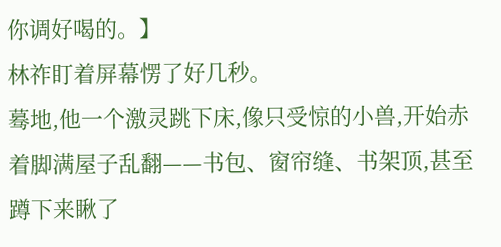你调好喝的。】
林祚盯着屏幕愣了好几秒。
蓦地,他一个激灵跳下床,像只受惊的小兽,开始赤着脚满屋子乱翻——书包、窗帘缝、书架顶,甚至蹲下来瞅了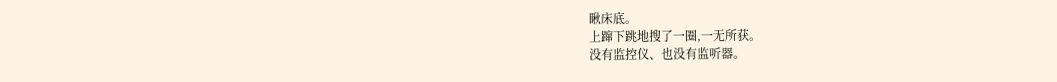瞅床底。
上蹿下跳地搜了一圈,一无所获。
没有监控仪、也没有监听器。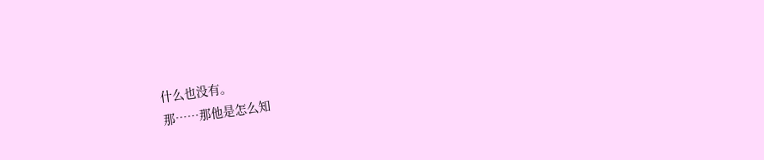什么也没有。
那……那他是怎么知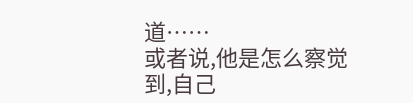道……
或者说,他是怎么察觉到,自己